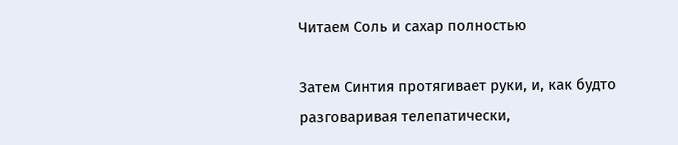Читаем Соль и сахар полностью

Затем Синтия протягивает руки, и, как будто разговаривая телепатически,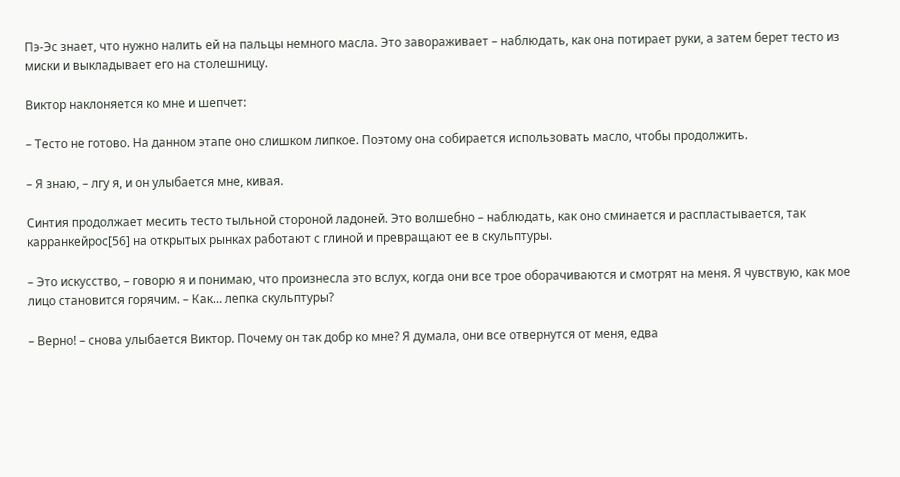Пэ-Эс знает, что нужно налить ей на пальцы немного масла. Это завораживает – наблюдать, как она потирает руки, а затем берет тесто из миски и выкладывает его на столешницу.

Виктор наклоняется ко мне и шепчет:

– Тесто не готово. На данном этапе оно слишком липкое. Поэтому она собирается использовать масло, чтобы продолжить.

– Я знаю, – лгу я, и он улыбается мне, кивая.

Синтия продолжает месить тесто тыльной стороной ладоней. Это волшебно – наблюдать, как оно сминается и распластывается, так карранкейрос[56] на открытых рынках работают с глиной и превращают ее в скульптуры.

– Это искусство, – говорю я и понимаю, что произнесла это вслух, когда они все трое оборачиваются и смотрят на меня. Я чувствую, как мое лицо становится горячим. – Как… лепка скульптуры?

– Верно! – снова улыбается Виктор. Почему он так добр ко мне? Я думала, они все отвернутся от меня, едва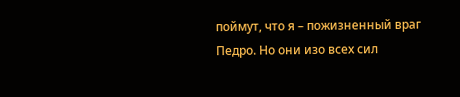поймут, что я – пожизненный враг Педро. Но они изо всех сил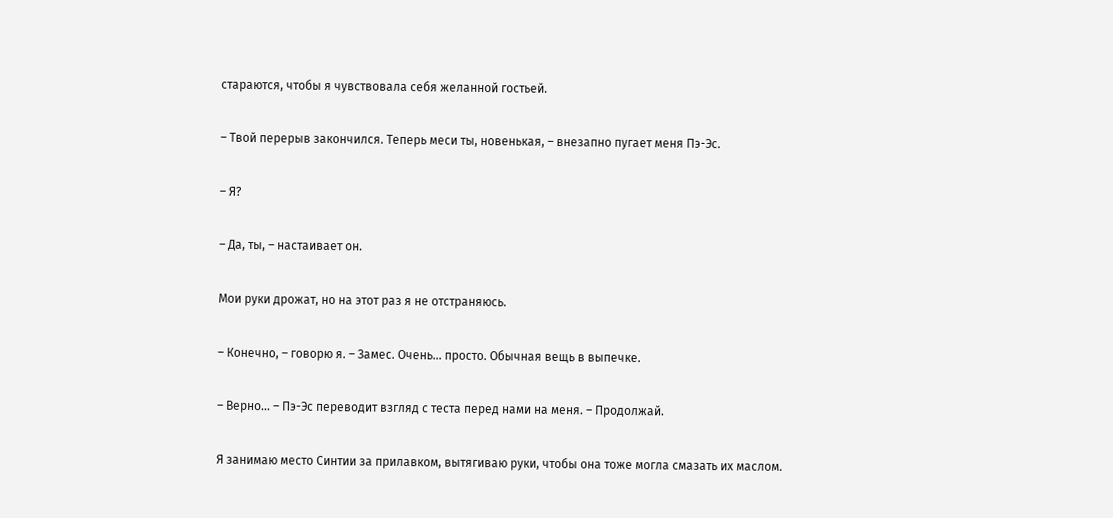стараются, чтобы я чувствовала себя желанной гостьей.

– Твой перерыв закончился. Теперь меси ты, новенькая, – внезапно пугает меня Пэ-Эс.

– Я?

– Да, ты, – настаивает он.

Мои руки дрожат, но на этот раз я не отстраняюсь.

– Конечно, – говорю я. – Замес. Очень… просто. Обычная вещь в выпечке.

– Верно… – Пэ-Эс переводит взгляд с теста перед нами на меня. – Продолжай.

Я занимаю место Синтии за прилавком, вытягиваю руки, чтобы она тоже могла смазать их маслом.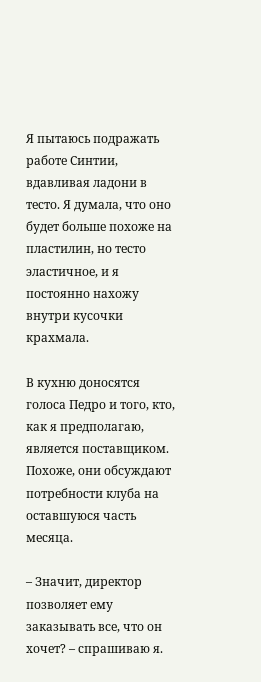Я пытаюсь подражать работе Синтии, вдавливая ладони в тесто. Я думала, что оно будет больше похоже на пластилин, но тесто эластичное, и я постоянно нахожу внутри кусочки крахмала.

В кухню доносятся голоса Педро и того, кто, как я предполагаю, является поставщиком. Похоже, они обсуждают потребности клуба на оставшуюся часть месяца.

– Значит, директор позволяет ему заказывать все, что он хочет? – спрашиваю я.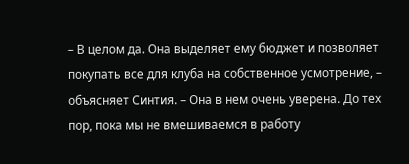– В целом да. Она выделяет ему бюджет и позволяет покупать все для клуба на собственное усмотрение, – объясняет Синтия. – Она в нем очень уверена. До тех пор, пока мы не вмешиваемся в работу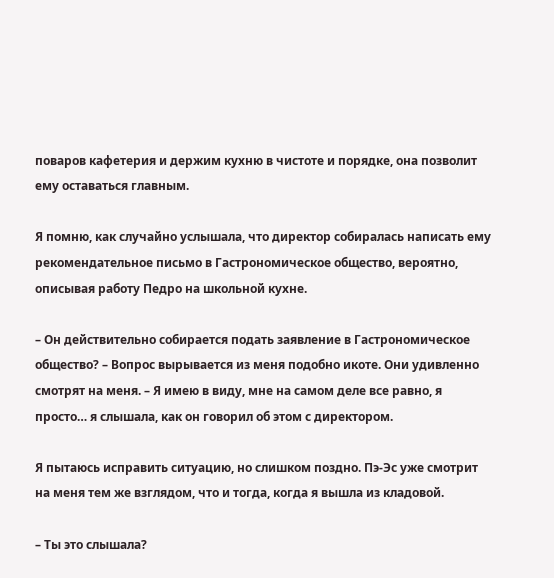поваров кафетерия и держим кухню в чистоте и порядке, она позволит ему оставаться главным.

Я помню, как случайно услышала, что директор собиралась написать ему рекомендательное письмо в Гастрономическое общество, вероятно, описывая работу Педро на школьной кухне.

– Он действительно собирается подать заявление в Гастрономическое общество? – Вопрос вырывается из меня подобно икоте. Они удивленно смотрят на меня. – Я имею в виду, мне на самом деле все равно, я просто… я слышала, как он говорил об этом с директором.

Я пытаюсь исправить ситуацию, но слишком поздно. Пэ-Эс уже смотрит на меня тем же взглядом, что и тогда, когда я вышла из кладовой.

– Ты это слышала?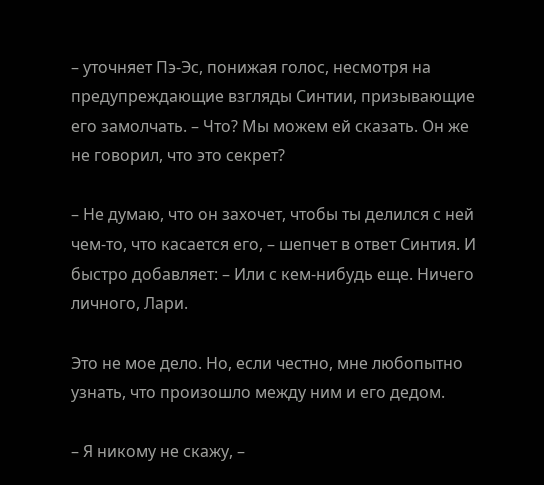– уточняет Пэ-Эс, понижая голос, несмотря на предупреждающие взгляды Синтии, призывающие его замолчать. – Что? Мы можем ей сказать. Он же не говорил, что это секрет?

– Не думаю, что он захочет, чтобы ты делился с ней чем-то, что касается его, – шепчет в ответ Синтия. И быстро добавляет: – Или с кем-нибудь еще. Ничего личного, Лари.

Это не мое дело. Но, если честно, мне любопытно узнать, что произошло между ним и его дедом.

– Я никому не скажу, –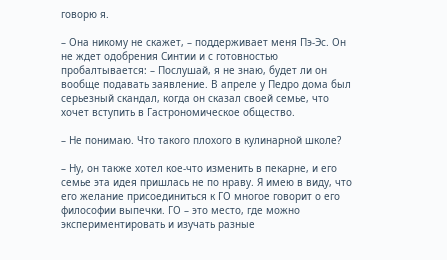говорю я.

– Она никому не скажет, – поддерживает меня Пэ-Эс. Он не ждет одобрения Синтии и с готовностью пробалтывается: – Послушай, я не знаю, будет ли он вообще подавать заявление. В апреле у Педро дома был серьезный скандал, когда он сказал своей семье, что хочет вступить в Гастрономическое общество.

– Не понимаю. Что такого плохого в кулинарной школе?

– Ну, он также хотел кое-что изменить в пекарне, и его семье эта идея пришлась не по нраву. Я имею в виду, что его желание присоединиться к ГО многое говорит о его философии выпечки. ГО – это место, где можно экспериментировать и изучать разные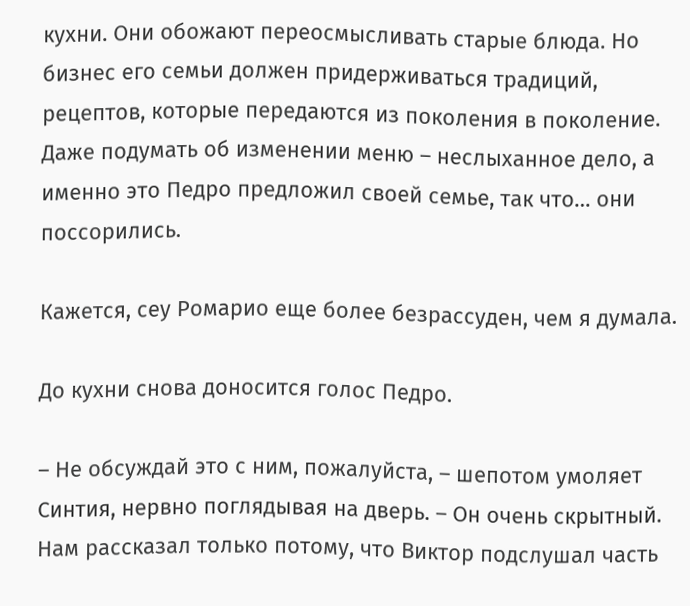кухни. Они обожают переосмысливать старые блюда. Но бизнес его семьи должен придерживаться традиций, рецептов, которые передаются из поколения в поколение. Даже подумать об изменении меню – неслыханное дело, а именно это Педро предложил своей семье, так что… они поссорились.

Кажется, сеу Ромарио еще более безрассуден, чем я думала.

До кухни снова доносится голос Педро.

– Не обсуждай это с ним, пожалуйста, – шепотом умоляет Синтия, нервно поглядывая на дверь. – Он очень скрытный. Нам рассказал только потому, что Виктор подслушал часть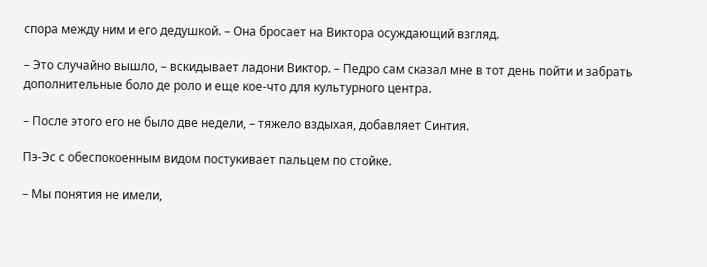спора между ним и его дедушкой. – Она бросает на Виктора осуждающий взгляд.

– Это случайно вышло, – вскидывает ладони Виктор. – Педро сам сказал мне в тот день пойти и забрать дополнительные боло де роло и еще кое-что для культурного центра.

– После этого его не было две недели, – тяжело вздыхая, добавляет Синтия.

Пэ-Эс с обеспокоенным видом постукивает пальцем по стойке.

– Мы понятия не имели,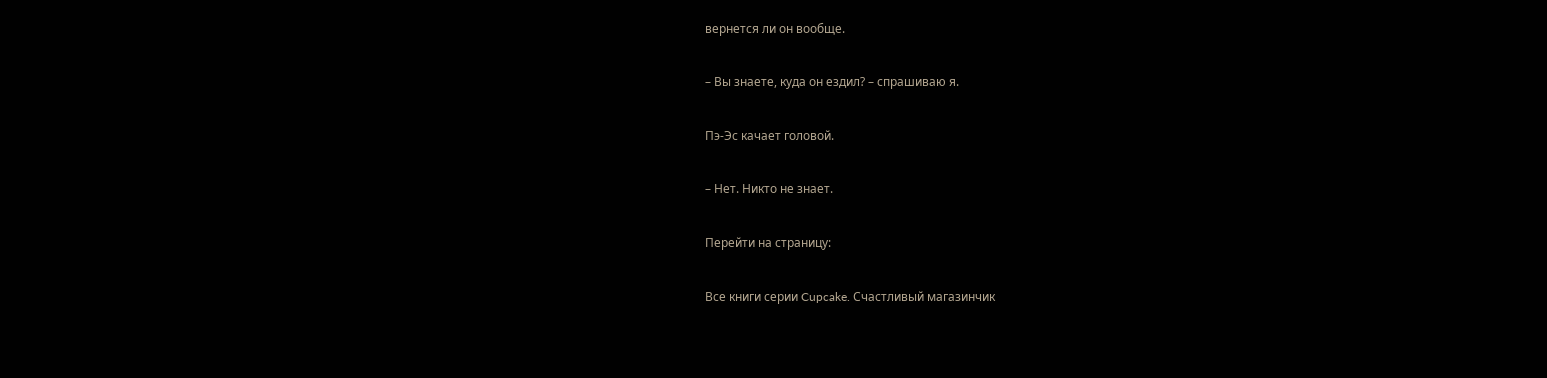вернется ли он вообще.

– Вы знаете, куда он ездил? – спрашиваю я.

Пэ-Эс качает головой.

– Нет. Никто не знает.

Перейти на страницу:

Все книги серии Cupcake. Счастливый магазинчик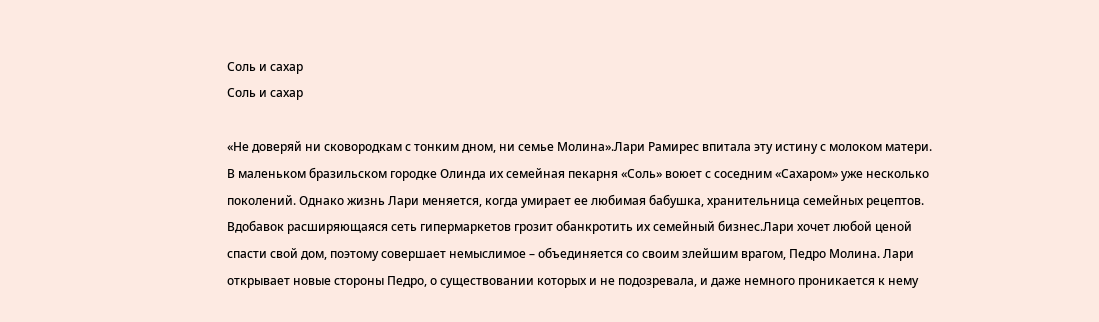Соль и сахар
Соль и сахар

«Не доверяй ни сковородкам с тонким дном, ни семье Молина».Лари Рамирес впитала эту истину с молоком матери. В маленьком бразильском городке Олинда их семейная пекарня «Соль» воюет с соседним «Сахаром» уже несколько поколений. Однако жизнь Лари меняется, когда умирает ее любимая бабушка, хранительница семейных рецептов. Вдобавок расширяющаяся сеть гипермаркетов грозит обанкротить их семейный бизнес.Лари хочет любой ценой спасти свой дом, поэтому совершает немыслимое – объединяется со своим злейшим врагом, Педро Молина. Лари открывает новые стороны Педро, о существовании которых и не подозревала, и даже немного проникается к нему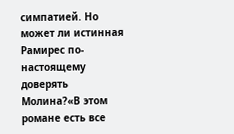симпатией. Но может ли истинная Рамирес по-настоящему доверять Молина?«В этом романе есть все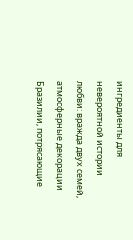ингредиенты для невероятной истории любви: вражда двух семей, атмосферные декорации Бразилии, потрясающие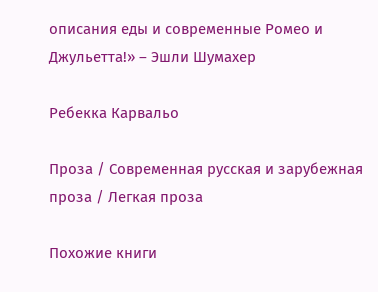описания еды и современные Ромео и Джульетта!» – Эшли Шумахер

Ребекка Карвальо

Проза / Современная русская и зарубежная проза / Легкая проза

Похожие книги